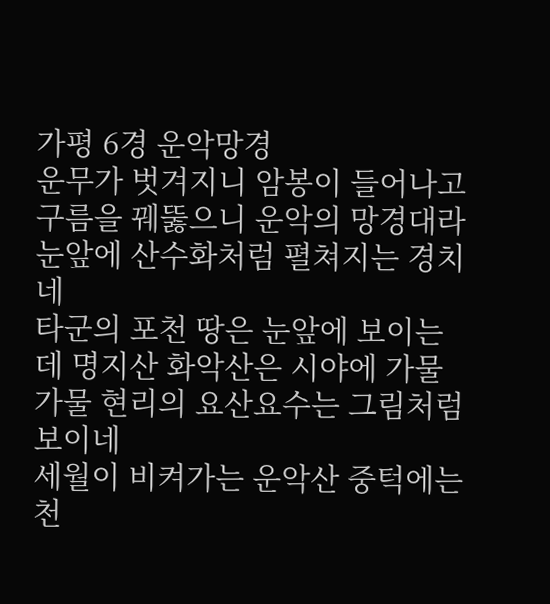가평 6경 운악망경
운무가 벗겨지니 암봉이 들어나고 구름을 꿰뚫으니 운악의 망경대라 눈앞에 산수화처럼 펼쳐지는 경치네
타군의 포천 땅은 눈앞에 보이는데 명지산 화악산은 시야에 가물가물 현리의 요산요수는 그림처럼 보이네
세월이 비켜가는 운악산 중턱에는 천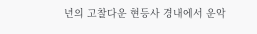년의 고찰다운 현등사 경내에서 운악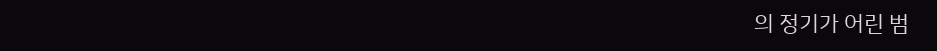의 정기가 어린 범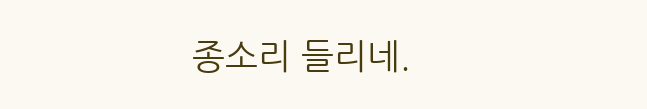종소리 들리네.